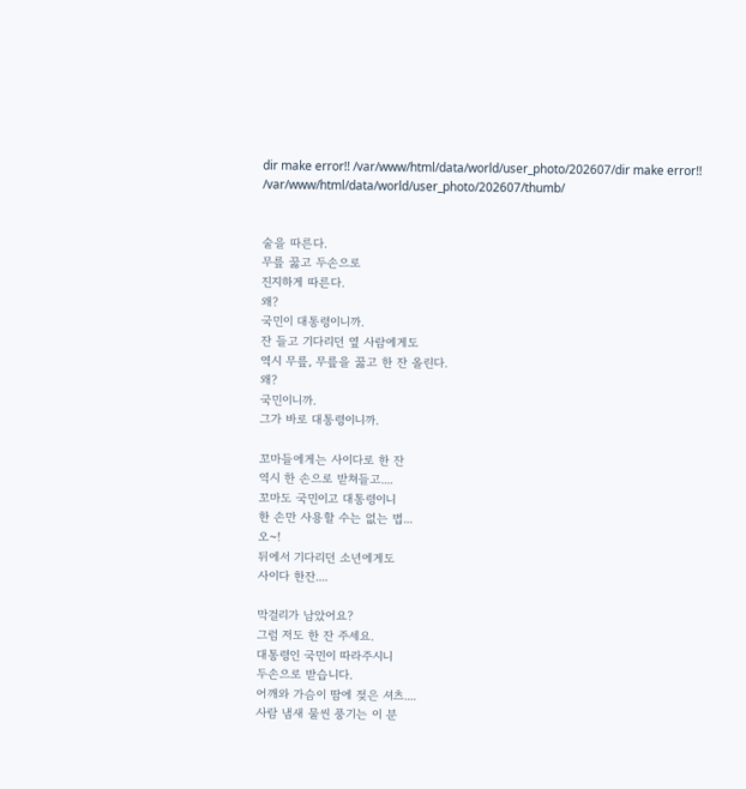dir make error!! /var/www/html/data/world/user_photo/202607/dir make error!! /var/www/html/data/world/user_photo/202607/thumb/


술을 따른다.
무릎 꿇고 두손으로
진지하게 따른다.
왜?
국민이 대통령이니까.
잔 들고 기다리던 옆 사람에게도
역시 무릎, 무릎을 꿇고 한 잔 올린다.
왜?
국민이니까.
그가 바로 대통령이니까.

꼬마들에게는 사이다로 한 잔
역시 한 손으로 받쳐들고....
꼬마도 국민이고 대통령이니
한 손만 사용할 수는 없는 법...
오~!
뒤에서 기다리던 소년에게도
사이다 한잔....

막걸리가 남았어요?
그럼 저도 한 잔 주세요.
대통령인 국민이 따라주시니
두손으로 받습니다.
어깨와 가슴이 땀에 젖은 셔츠....
사람 냄새 물씬 풍기는 이 분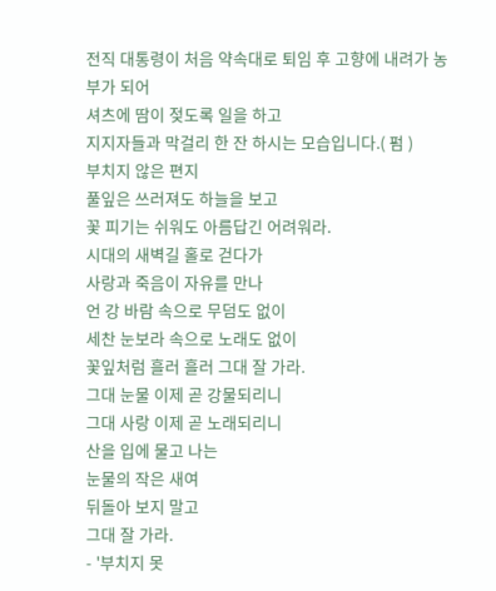전직 대통령이 처음 약속대로 퇴임 후 고향에 내려가 농부가 되어
셔츠에 땀이 젖도록 일을 하고
지지자들과 막걸리 한 잔 하시는 모습입니다.( 펌 )
부치지 않은 편지
풀잎은 쓰러져도 하늘을 보고
꽃 피기는 쉬워도 아름답긴 어려워라.
시대의 새벽길 홀로 걷다가
사랑과 죽음이 자유를 만나
언 강 바람 속으로 무덤도 없이
세찬 눈보라 속으로 노래도 없이
꽃잎처럼 흘러 흘러 그대 잘 가라.
그대 눈물 이제 곧 강물되리니
그대 사랑 이제 곧 노래되리니
산을 입에 물고 나는
눈물의 작은 새여
뒤돌아 보지 말고
그대 잘 가라.
- '부치지 못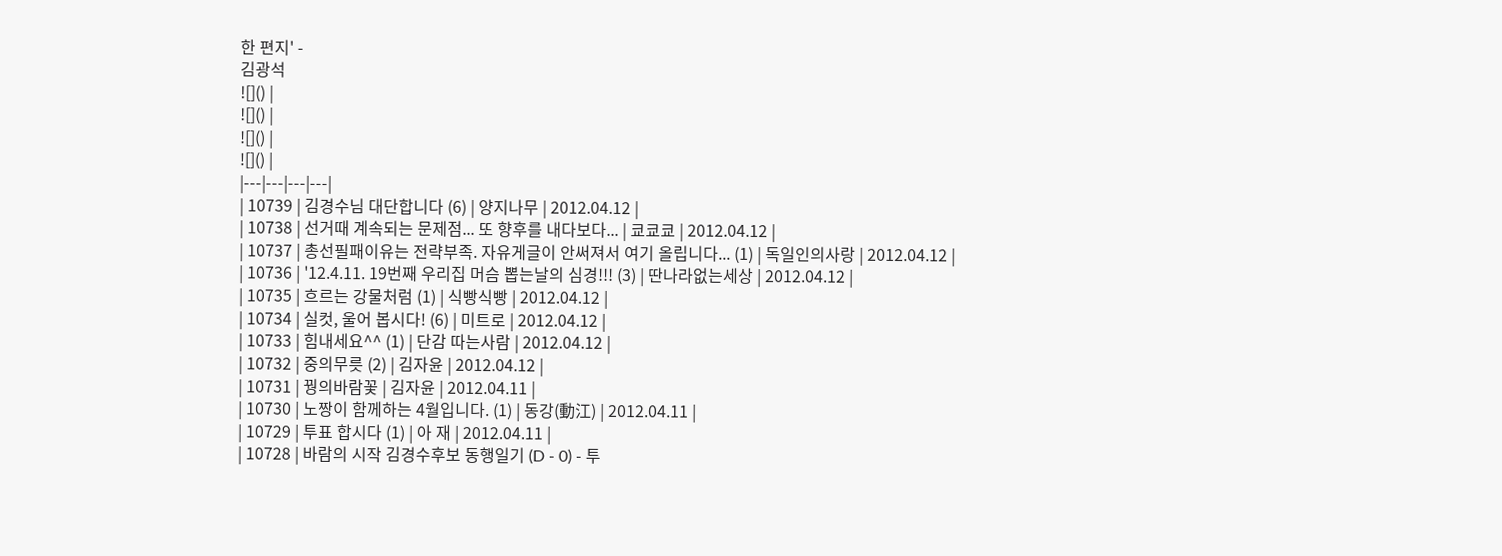한 편지' -
김광석
![]() |
![]() |
![]() |
![]() |
|---|---|---|---|
| 10739 | 김경수님 대단합니다 (6) | 양지나무 | 2012.04.12 |
| 10738 | 선거때 계속되는 문제점... 또 향후를 내다보다... | 쿄쿄쿄 | 2012.04.12 |
| 10737 | 총선필패이유는 전략부족. 자유게글이 안써져서 여기 올립니다... (1) | 독일인의사랑 | 2012.04.12 |
| 10736 | '12.4.11. 19번째 우리집 머슴 뽑는날의 심경!!! (3) | 딴나라없는세상 | 2012.04.12 |
| 10735 | 흐르는 강물처럼 (1) | 식빵식빵 | 2012.04.12 |
| 10734 | 실컷, 울어 봅시다! (6) | 미트로 | 2012.04.12 |
| 10733 | 힘내세요^^ (1) | 단감 따는사람 | 2012.04.12 |
| 10732 | 중의무릇 (2) | 김자윤 | 2012.04.12 |
| 10731 | 꿩의바람꽃 | 김자윤 | 2012.04.11 |
| 10730 | 노짱이 함께하는 4월입니다. (1) | 동강(動江) | 2012.04.11 |
| 10729 | 투표 합시다 (1) | 아 재 | 2012.04.11 |
| 10728 | 바람의 시작 김경수후보 동행일기 (D - 0) - 투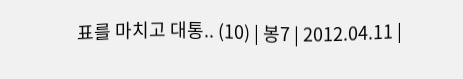표를 마치고 대통.. (10) | 봉7 | 2012.04.11 |